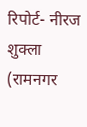रिपोर्ट- नीरज शुक्ला (रामनगर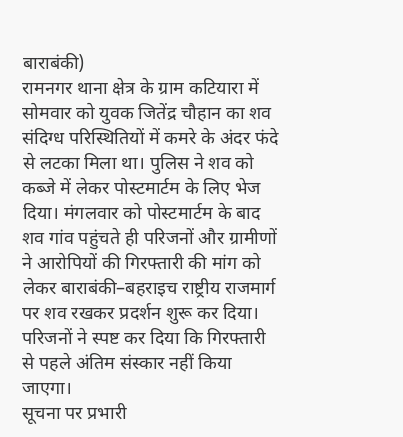बाराबंकी)
रामनगर थाना क्षेत्र के ग्राम कटियारा में सोमवार को युवक जितेंद्र चौहान का शव संदिग्ध परिस्थितियों में कमरे के अंदर फंदे से लटका मिला था। पुलिस ने शव को कब्जे में लेकर पोस्टमार्टम के लिए भेज दिया। मंगलवार को पोस्टमार्टम के बाद शव गांव पहुंचते ही परिजनों और ग्रामीणों ने आरोपियों की गिरफ्तारी की मांग को लेकर बाराबंकी–बहराइच राष्ट्रीय राजमार्ग पर शव रखकर प्रदर्शन शुरू कर दिया। परिजनों ने स्पष्ट कर दिया कि गिरफ्तारी से पहले अंतिम संस्कार नहीं किया जाएगा।
सूचना पर प्रभारी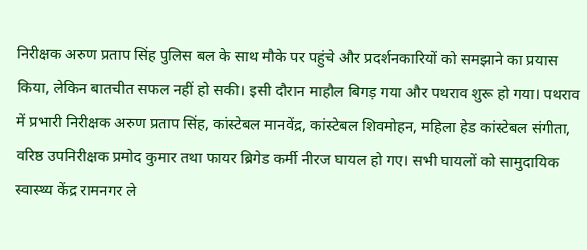निरीक्षक अरुण प्रताप सिंह पुलिस बल के साथ मौके पर पहुंचे और प्रदर्शनकारियों को समझाने का प्रयास किया, लेकिन बातचीत सफल नहीं हो सकी। इसी दौरान माहौल बिगड़ गया और पथराव शुरू हो गया। पथराव में प्रभारी निरीक्षक अरुण प्रताप सिंह, कांस्टेबल मानवेंद्र, कांस्टेबल शिवमोहन, महिला हेड कांस्टेबल संगीता, वरिष्ठ उपनिरीक्षक प्रमोद कुमार तथा फायर ब्रिगेड कर्मी नीरज घायल हो गए। सभी घायलों को सामुदायिक स्वास्थ्य केंद्र रामनगर ले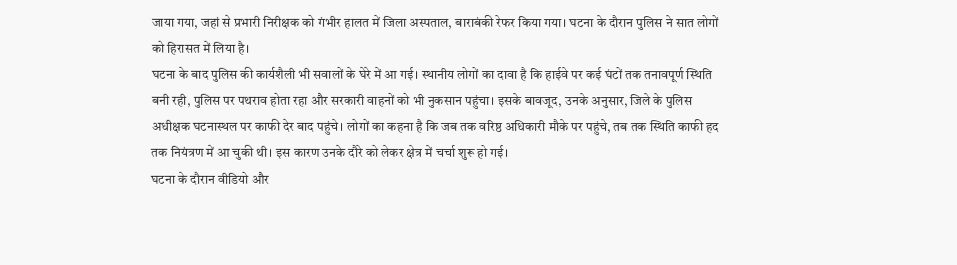जाया गया, जहां से प्रभारी निरीक्षक को गंभीर हालत में जिला अस्पताल, बाराबंकी रेफर किया गया। घटना के दौरान पुलिस ने सात लोगों को हिरासत में लिया है।
घटना के बाद पुलिस की कार्यशैली भी सवालों के घेरे में आ गई। स्थानीय लोगों का दावा है कि हाईवे पर कई घंटों तक तनावपूर्ण स्थिति बनी रही, पुलिस पर पथराव होता रहा और सरकारी वाहनों को भी नुकसान पहुंचा। इसके बावजूद, उनके अनुसार, जिले के पुलिस अधीक्षक घटनास्थल पर काफी देर बाद पहुंचे। लोगों का कहना है कि जब तक वरिष्ठ अधिकारी मौके पर पहुंचे, तब तक स्थिति काफी हद तक नियंत्रण में आ चुकी थी। इस कारण उनके दौरे को लेकर क्षेत्र में चर्चा शुरू हो गई।
घटना के दौरान वीडियो और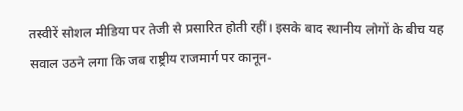तस्वीरें सोशल मीडिया पर तेजी से प्रसारित होती रहीं। इसके बाद स्थानीय लोगों के बीच यह सवाल उठने लगा कि जब राष्ट्रीय राजमार्ग पर कानून-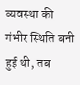व्यवस्था की गंभीर स्थिति बनी हुई थी, तब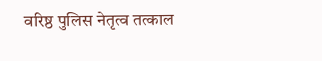वरिष्ठ पुलिस नेतृत्व तत्काल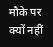मौके पर क्यों नहीं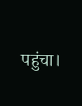पहुंचा।